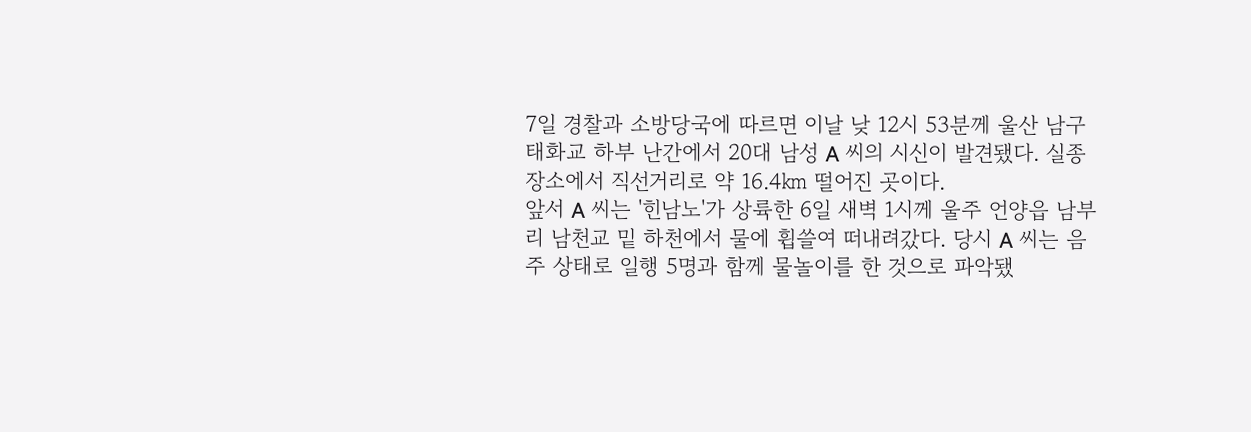7일 경찰과 소방당국에 따르면 이날 낮 12시 53분께 울산 남구 태화교 하부 난간에서 20대 남성 A 씨의 시신이 발견됐다. 실종 장소에서 직선거리로 약 16.4㎞ 떨어진 곳이다.
앞서 A 씨는 '힌남노'가 상륙한 6일 새벽 1시께 울주 언양읍 남부리 남천교 밑 하천에서 물에 휩쓸여 떠내려갔다. 당시 A 씨는 음주 상태로 일행 5명과 함께 물놀이를 한 것으로 파악됐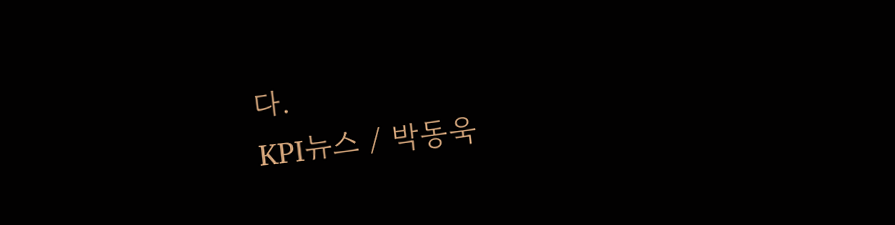다.
KPI뉴스 / 박동욱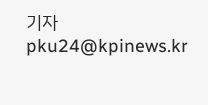기자 pku24@kpinews.kr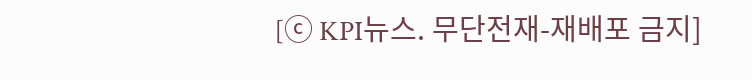[ⓒ KPI뉴스. 무단전재-재배포 금지]